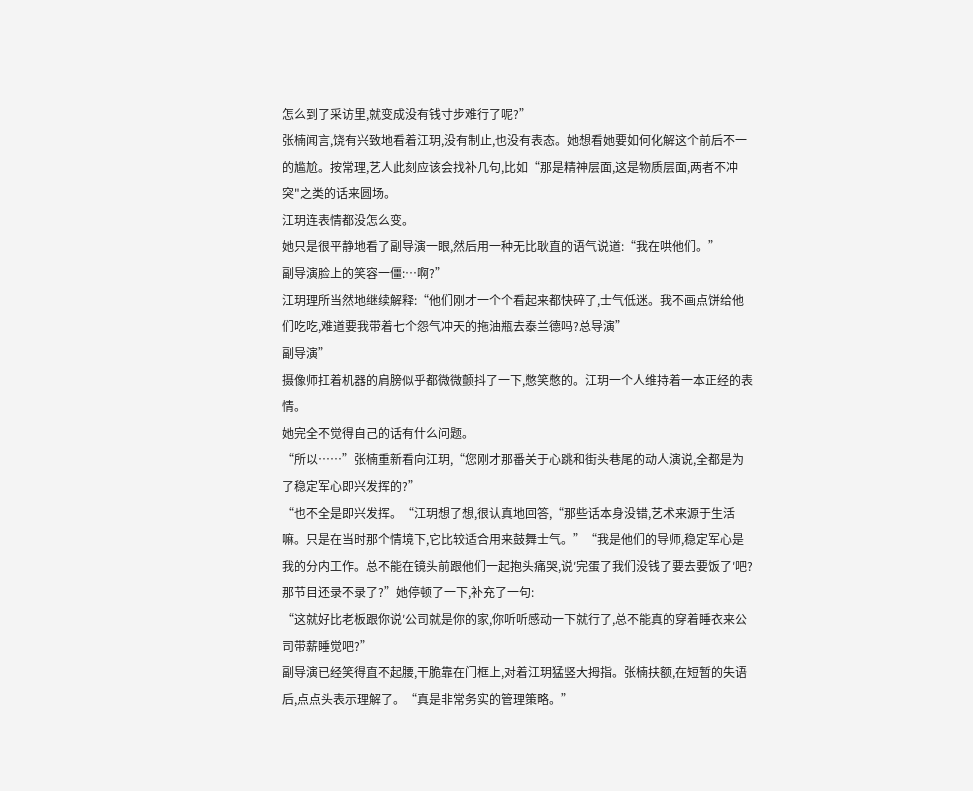怎么到了采访里,就变成没有钱寸步难行了呢?”
张楠闻言,饶有兴致地看着江玥,没有制止,也没有表态。她想看她要如何化解这个前后不一的尴尬。按常理,艺人此刻应该会找补几句,比如“那是精神层面,这是物质层面,两者不冲突"之类的话来圆场。
江玥连表情都没怎么变。
她只是很平静地看了副导演一眼,然后用一种无比耿直的语气说道:“我在哄他们。”
副导演脸上的笑容一僵:…啊?”
江玥理所当然地继续解释:“他们刚才一个个看起来都快碎了,士气低迷。我不画点饼给他们吃吃,难道要我带着七个怨气冲天的拖油瓶去泰兰德吗?总导演”
副导演”
摄像师扛着机器的肩膀似乎都微微颤抖了一下,憋笑憋的。江玥一个人维持着一本正经的表情。
她完全不觉得自己的话有什么问题。
“所以……”张楠重新看向江玥,“您刚才那番关于心跳和街头巷尾的动人演说,全都是为了稳定军心即兴发挥的?”
“也不全是即兴发挥。“江玥想了想,很认真地回答,“那些话本身没错,艺术来源于生活嘛。只是在当时那个情境下,它比较适合用来鼓舞士气。”“我是他们的导师,稳定军心是我的分内工作。总不能在镜头前跟他们一起抱头痛哭,说′完蛋了我们没钱了要去要饭了′吧?那节目还录不录了?”她停顿了一下,补充了一句:
“这就好比老板跟你说′公司就是你的家,你听听感动一下就行了,总不能真的穿着睡衣来公司带薪睡觉吧?”
副导演已经笑得直不起腰,干脆靠在门框上,对着江玥猛竖大拇指。张楠扶额,在短暂的失语后,点点头表示理解了。“真是非常务实的管理策略。”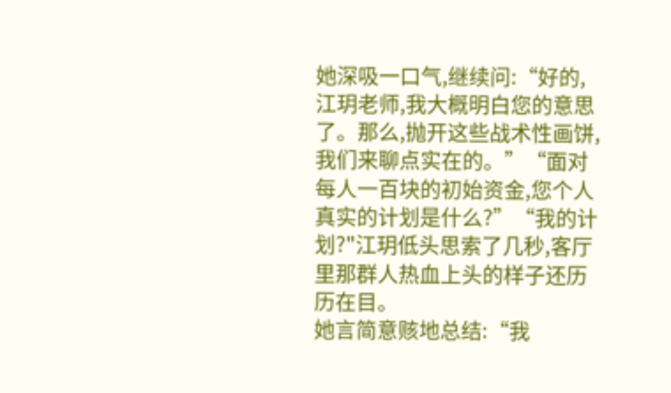她深吸一口气,继续问:“好的,江玥老师,我大概明白您的意思了。那么,抛开这些战术性画饼,我们来聊点实在的。”“面对每人一百块的初始资金,您个人真实的计划是什么?”“我的计划?"江玥低头思索了几秒,客厅里那群人热血上头的样子还历历在目。
她言简意赅地总结:“我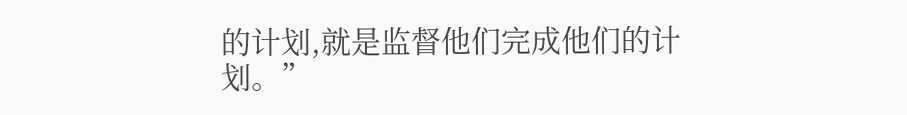的计划,就是监督他们完成他们的计划。”